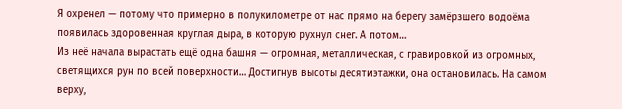Я охренел — потому что примерно в полукилометре от нас прямо на берегу замёрзшего водоёма появилась здоровенная круглая дыра, в которую рухнул снег. А потом…
Из неё начала вырастать ещё одна башня — огромная, металлическая, с гравировкой из огромных, светящихся рун по всей поверхности… Достигнув высоты десятиэтажки, она остановилась. На самом верху,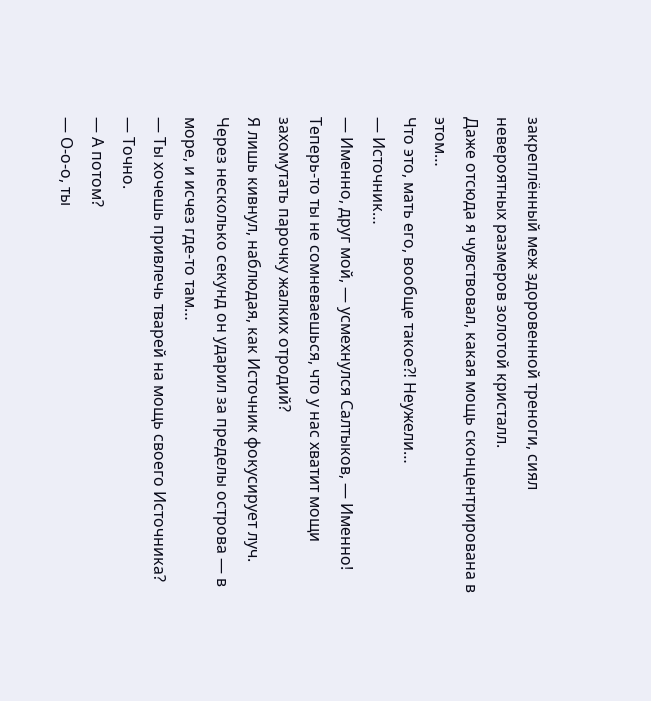закреплённый меж здоровенной треноги, сиял невероятных размеров золотой кристалл.
Даже отсюда я чувствовал, какая мощь сконцентрирована в этом…
Что это, мать его, вообще такое⁈ Неужели…
— Источник…
— Именно, друг мой, — усмехнулся Салтыков, — Именно! Теперь-то ты не сомневаешься, что у нас хватит мощи захомутать парочку жалких отродий?
Я лишь кивнул, наблюдая, как Источник фокусирует луч. Через несколько секунд он ударил за пределы острова — в море, и исчез где-то там…
— Ты хочешь привлечь тварей на мощь своего Источника?
— Точно.
— А потом?
— О-о-о, ты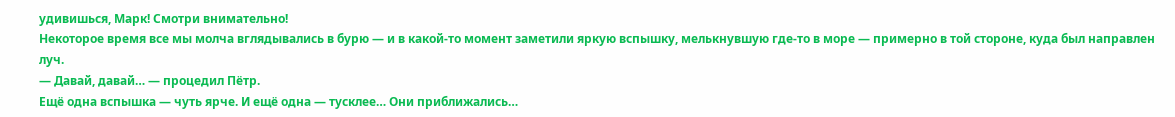удивишься, Марк! Смотри внимательно!
Некоторое время все мы молча вглядывались в бурю — и в какой-то момент заметили яркую вспышку, мелькнувшую где-то в море — примерно в той стороне, куда был направлен луч.
— Давай, давай… — процедил Пётр.
Ещё одна вспышка — чуть ярче. И ещё одна — тусклее… Они приближались…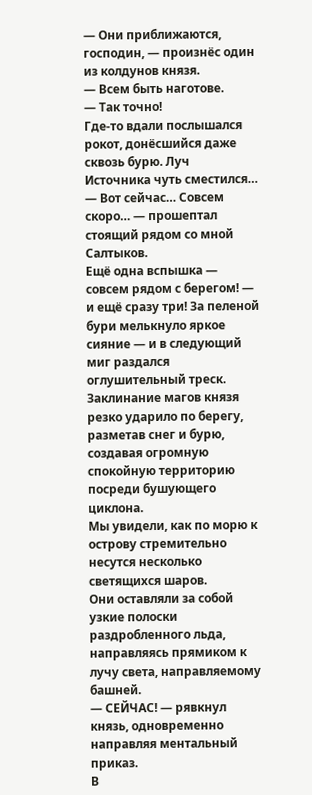— Они приближаются, господин, — произнёс один из колдунов князя.
— Всем быть наготове.
— Так точно!
Где-то вдали послышался рокот, донёсшийся даже сквозь бурю. Луч Источника чуть сместился…
— Вот сейчас… Совсем скоро… — прошептал стоящий рядом со мной Салтыков.
Ещё одна вспышка — совсем рядом с берегом! — и ещё сразу три! За пеленой бури мелькнуло яркое сияние — и в следующий миг раздался оглушительный треск.
Заклинание магов князя резко ударило по берегу, разметав снег и бурю, создавая огромную спокойную территорию посреди бушующего циклона.
Мы увидели, как по морю к острову стремительно несутся несколько светящихся шаров.
Они оставляли за собой узкие полоски раздробленного льда, направляясь прямиком к лучу света, направляемому башней.
— СЕЙЧАС! — рявкнул князь, одновременно направляя ментальный приказ.
В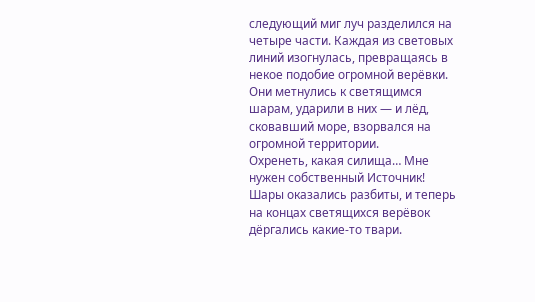следующий миг луч разделился на четыре части. Каждая из световых линий изогнулась, превращаясь в некое подобие огромной верёвки.
Они метнулись к светящимся шарам, ударили в них — и лёд, сковавший море, взорвался на огромной территории.
Охренеть, какая силища… Мне нужен собственный Источник!
Шары оказались разбиты, и теперь на концах светящихся верёвок дёргались какие-то твари.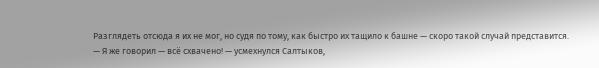Разглядеть отсюда я их не мог, но судя по тому, как быстро их тащило к башне — скоро такой случай представится.
— Я же говорил — всё схвачено! — усмехнулся Салтыков,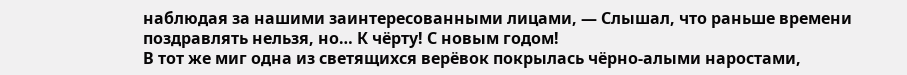наблюдая за нашими заинтересованными лицами, — Слышал, что раньше времени поздравлять нельзя, но… К чёрту! С новым годом!
В тот же миг одна из светящихся верёвок покрылась чёрно-алыми наростами,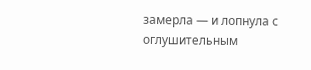замерла — и лопнула с оглушительным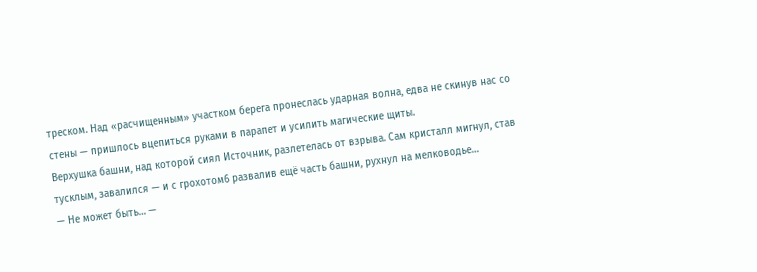треском. Над «расчищенным» участком берега пронеслась ударная волна, едва не скинув нас со стены — пришлось вцепиться руками в парапет и усилить магические щиты.
Верхушка башни, над которой сиял Источник, разлетелась от взрыва. Сам кристалл мигнул, став тусклым, завалился — и с грохотом6 развалив ещё часть башни, рухнул на мелководье…
— Не может быть… —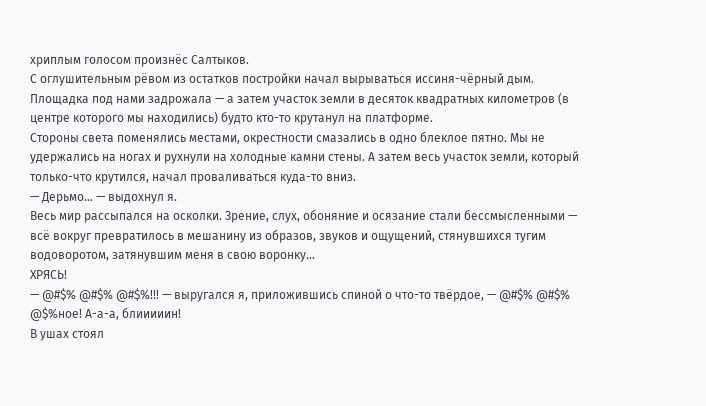хриплым голосом произнёс Салтыков.
С оглушительным рёвом из остатков постройки начал вырываться иссиня-чёрный дым.
Площадка под нами задрожала — а затем участок земли в десяток квадратных километров (в центре которого мы находились) будто кто-то крутанул на платформе.
Стороны света поменялись местами, окрестности смазались в одно блеклое пятно. Мы не удержались на ногах и рухнули на холодные камни стены. А затем весь участок земли, который только-что крутился, начал проваливаться куда-то вниз.
— Дерьмо… — выдохнул я.
Весь мир рассыпался на осколки. Зрение, слух, обоняние и осязание стали бессмысленными — всё вокруг превратилось в мешанину из образов, звуков и ощущений, стянувшихся тугим водоворотом, затянувшим меня в свою воронку…
ХРЯСЬ!
— @#$% @#$% @#$%!!! — выругался я, приложившись спиной о что-то твёрдое, — @#$% @#$% @$%ное! А-а-а, блииииин!
В ушах стоял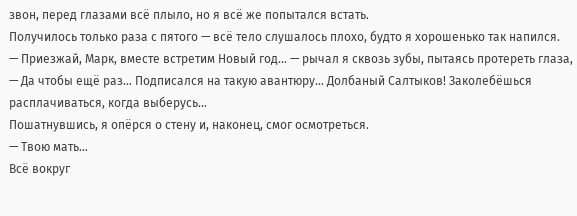звон, перед глазами всё плыло, но я всё же попытался встать.
Получилось только раза с пятого — всё тело слушалось плохо, будто я хорошенько так напился.
— Приезжай, Марк, вместе встретим Новый год… — рычал я сквозь зубы, пытаясь протереть глаза, — Да чтобы ещё раз… Подписался на такую авантюру… Долбаный Салтыков! Заколебёшься расплачиваться, когда выберусь…
Пошатнувшись, я опёрся о стену и, наконец, смог осмотреться.
— Твою мать…
Всё вокруг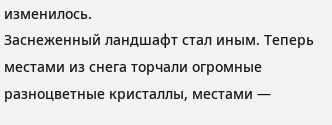изменилось.
Заснеженный ландшафт стал иным. Теперь местами из снега торчали огромные разноцветные кристаллы, местами —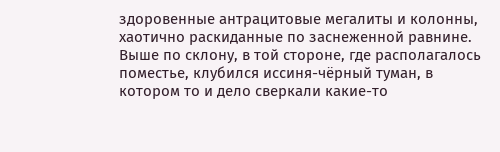здоровенные антрацитовые мегалиты и колонны, хаотично раскиданные по заснеженной равнине. Выше по склону, в той стороне, где располагалось поместье, клубился иссиня-чёрный туман, в котором то и дело сверкали какие-то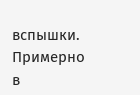вспышки. Примерно в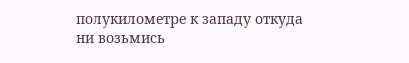полукилометре к западу откуда ни возьмись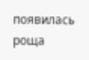появилась роща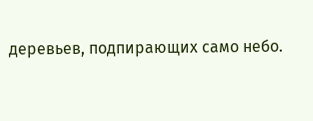деревьев, подпирающих само небо.